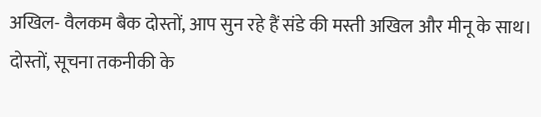अखिल- वैलकम बैक दोस्तों, आप सुन रहे हैं संडे की मस्ती अखिल और मीनू के साथ।
दोस्तों, सूचना तकनीकी के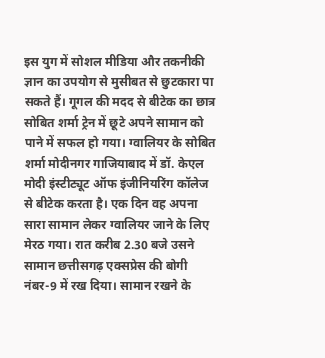इस युग में सोशल मीडिया और तकनीकी ज्ञान का उपयोग से मुसीबत से छुटकारा पा सकते हैं। गूगल की मदद से बीटेक का छात्र सोबित शर्मा ट्रेन में छूटे अपने सामान को पाने में सफल हो गया। ग्वालियर के सोबित शर्मा मोदीनगर गाजियाबाद में डॉ. केएल मोदी इंस्टीट्यूट ऑफ इंजीनियरिंग कॉलेज से बीटेक करता है। एक दिन वह अपना सारा सामान लेकर ग्वालियर जाने के लिए मेरठ गया। रात करीब 2.30 बजे उसने सामान छत्तीसगढ़ एक्सप्रेस की बोगी नंबर-9 में रख दिया। सामान रखने के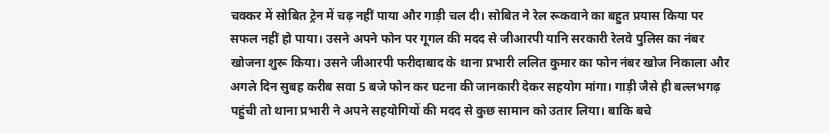चक्कर में सोबित ट्रेन में चढ़ नहीं पाया और गाड़ी चल दी। सोबित ने रेल रूकवाने का बहुत प्रयास किया पर सफल नहीं हो पाया। उसने अपने फोन पर गूगल की मदद से जीआरपी यानि सरकारी रेलवे पुलिस का नंबर खोजना शुरू किया। उसने जीआरपी फरीदाबाद के थाना प्रभारी ललित कुमार का फोन नंबर खोज निकाला और अगले दिन सुबह करीब सवा 5 बजे फोन कर घटना की जानकारी देकर सहयोग मांगा। गाड़ी जैसे ही बल्लभगढ़ पहुंची तो थाना प्रभारी ने अपने सहयोगियों की मदद से कुछ सामान को उतार लिया। बाकि बचे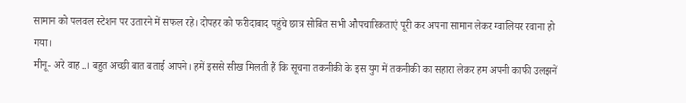सामान को पलवल स्टेशन पर उतारने में सफल रहे। दोपहर को फरीदाबाद पहुंचे छात्र सोबित सभी औपचारिकताएं पूरी कर अपना सामान लेकर ग्वालियर रवाना हो गया।
मीनू- अरे वाह..। बहुत अच्छी बात बताई आपने। हमें इससे सीख मिलती हैं कि सूचना तकनीकी के इस युग में तकनीकी का सहारा लेकर हम अपनी काफी उलझनें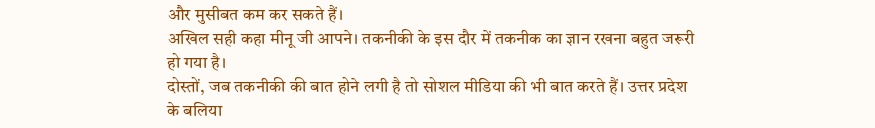और मुसीबत कम कर सकते हैं।
अखिल सही कहा मीनू जी आपने। तकनीकी के इस दौर में तकनीक का ज्ञान रखना बहुत जरूरी हो गया है।
दोस्तों, जब तकनीकी की बात होने लगी है तो सोशल मीडिया की भी बात करते हैं। उत्तर प्रदेश के बलिया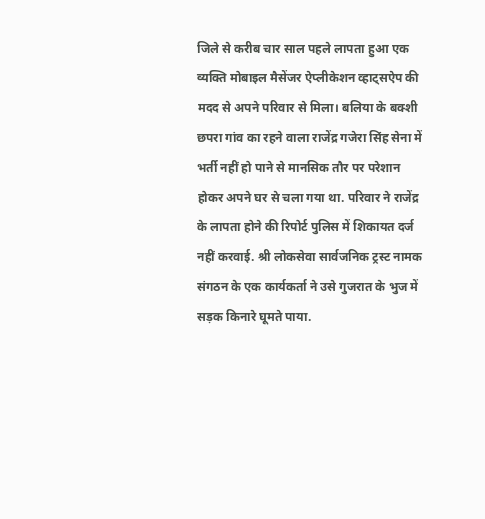जिले से करीब चार साल पहले लापता हुआ एक व्यक्ति मोबाइल मैसेंजर ऐप्लीकेशन व्हाट्सऐप की मदद से अपने परिवार से मिला। बलिया के बक्शी छपरा गांव का रहने वाला राजेंद्र गजेरा सिंह सेना में भर्ती नहीं हो पाने से मानसिक तौर पर परेशान होकर अपने घर से चला गया था. परिवार ने राजेंद्र के लापता होने की रिपोर्ट पुलिस में शिकायत दर्ज नहीं करवाई. श्री लोकसेवा सार्वजनिक ट्रस्ट नामक संगठन के एक कार्यकर्ता ने उसे गुजरात के भुज में सड़क किनारे घूमते पाया.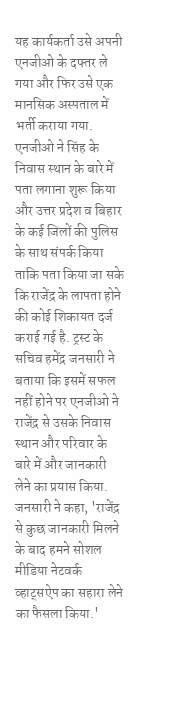यह कार्यकर्ता उसे अपनी एनजीओ के दफ्तर ले गया और फिर उसे एक मानसिक अस्पताल में भर्ती कराया गया. एनजीओ ने सिंह के निवास स्थान के बारे में पता लगाना शुरू किया और उत्तर प्रदेश व बिहार के कई जिलों की पुलिस के साथ संपर्क किया ताकि पता किया जा सके कि राजेंद्र के लापता होने की कोई शिकायत दर्ज कराई गई है. ट्रस्ट के सचिव हमेंद्र जनसारी ने बताया कि इसमें सफल नहीं होने पर एनजीओ ने राजेंद्र से उसके निवास स्थान और परिवार के बारे में और जानकारी लेने का प्रयास किया. जनसारी ने कहा, 'राजेंद्र से कुछ जानकारी मिलने के बाद हमने सोशल मीडिया नेटवर्क व्हाट्सऐप का सहारा लेने का फैसला किया.'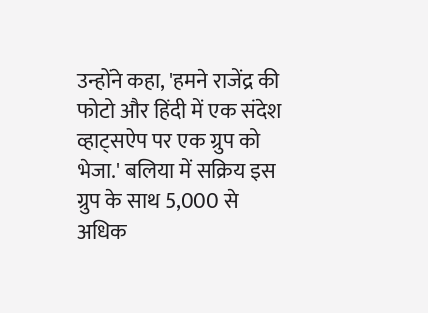उन्होंने कहा, 'हमने राजेंद्र की फोटो और हिंदी में एक संदेश व्हाट्सऐप पर एक ग्रुप को भेजा.' बलिया में सक्रिय इस ग्रुप के साथ 5,000 से अधिक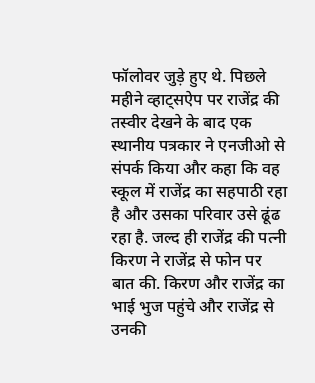फॉलोवर जुड़े हुए थे. पिछले महीने व्हाट्सऐप पर राजेंद्र की तस्वीर देखने के बाद एक स्थानीय पत्रकार ने एनजीओ से संपर्क किया और कहा कि वह स्कूल में राजेंद्र का सहपाठी रहा है और उसका परिवार उसे ढूंढ रहा है. जल्द ही राजेंद्र की पत्नी किरण ने राजेंद्र से फोन पर बात की. किरण और राजेंद्र का भाई भुज पहुंचे और राजेंद्र से उनकी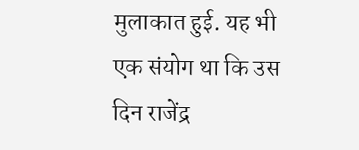मुलाकात हुई. यह भी एक संयोग था कि उस दिन राजेंद्र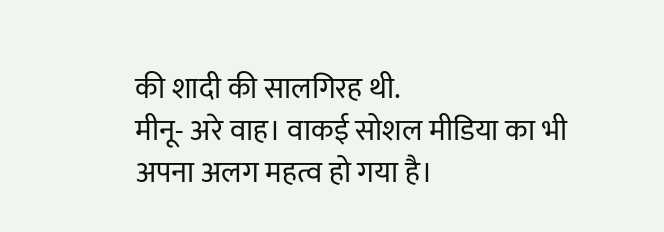की शादी की सालगिरह थी.
मीनू- अरे वाह। वाकई सोशल मीडिया का भी अपना अलग महत्व हो गया है।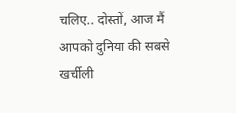चलिए.. दोस्तों, आज मैं आपको दुनिया की सबसे खर्चीली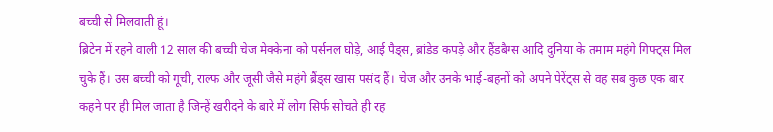बच्ची से मिलवाती हूं।
ब्रिटेन में रहने वाली 12 साल की बच्ची चेज मेक्केना को पर्सनल घोड़े, आई पैड्स, ब्रांडेड कपड़े और हैंडबैग्स आदि दुनिया के तमाम महंगे गिफ्ट्स मिल चुके हैं। उस बच्ची को गूची, राल्फ और जूसी जैसे महंगे ब्रैंड्स खास पसंद हैं। चेज और उनके भाई-बहनों को अपने पेरेंट्स से वह सब कुछ एक बार कहने पर ही मिल जाता है जिन्हें खरीदने के बारे में लोग सिर्फ सोचते ही रह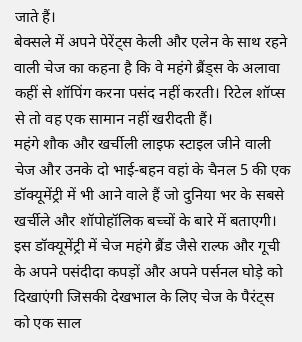जाते हैं।
बेक्सले में अपने पेरेंट्स केली और एलेन के साथ रहने वाली चेज का कहना है कि वे महंगे ब्रैंड्स के अलावा कहीं से शॉपिंग करना पसंद नहीं करती। रिटेल शॉप्स से तो वह एक सामान नहीं खरीदती हैं।
महंगे शौक और खर्चीली लाइफ स्टाइल जीने वाली चेज और उनके दो भाई-बहन वहां के चैनल 5 की एक डॉक्यूमेंट्री में भी आने वाले हैं जो दुनिया भर के सबसे खर्चीले और शॉपोहॉलिक बच्चों के बारे में बताएगी। इस डॉक्यूमेंट्री में चेज महंगे ब्रैंड जैसे राल्फ और गूची के अपने पसंदीदा कपड़ों और अपने पर्सनल घोड़े को दिखाएंगी जिसकी देखभाल के लिए चेज के पैरंट्स को एक साल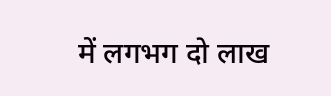में लगभग दो लाख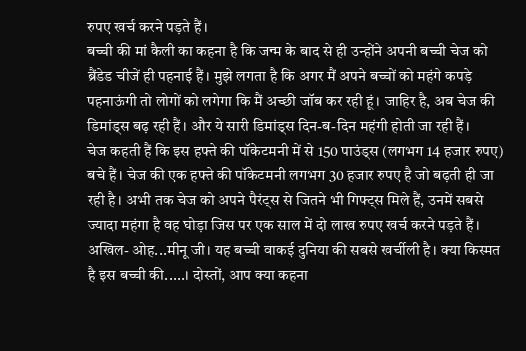रुपए खर्च करने पड़ते हैं।
बच्ची की मां कैली का कहना है कि जन्म के बाद से ही उन्होंने अपनी बच्ची चेज को ब्रैंडेड चीजें ही पहनाई हैं। मुझे लगता है कि अगर मैं अपने बच्चों को महंगे कपड़े पहनाऊंगी तो लोगों को लगेगा कि मैं अच्छी जॉब कर रही हूं। जाहिर है, अब चेज की डिमांड्स बढ़ रही हैं। और ये सारी डिमांड्स दिन-ब-दिन महंगी होती जा रही हैं।
चेज कहती हैं कि इस हफ्ते की पॉकेटमनी में से 150 पाउंड्स (लगभग 14 हजार रुपए) बचे हैं। चेज की एक हफ्ते की पॉकेटमनी लगभग 30 हजार रुपए है जो बढ़ती ही जा रही है। अभी तक चेज को अपने पैरंट्स से जितने भी गिफ्ट्स मिले हैं, उनमें सबसे ज्यादा महंगा है वह घोड़ा जिस पर एक साल में दो लाख रुपए खर्च करने पड़ते हैं।
अखिल- ओह...मीनू जी। यह बच्ची वाकई दुनिया की सबसे खर्चीली है। क्या किस्मत है इस बच्ची की.....। दोस्तों, आप क्या कहना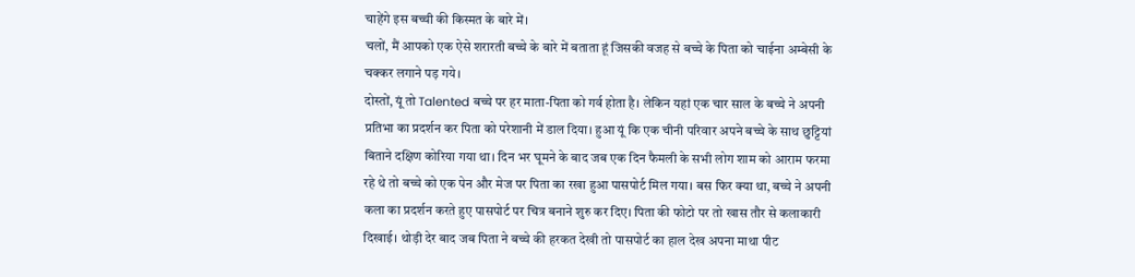चाहेंगे इस बच्ची की किस्मत के बारे में।
चलों, मैं आपको एक ऐसे शरारती बच्चे के बारे में बताता हूं जिसकी वजह से बच्चे के पिता को चाईना अम्बेसी के चक्कर लगाने पड़ गये।
दोस्तों, यूं तो Talented बच्चे पर हर माता-पिता को गर्व होता है। लेकिन यहां एक चार साल के बच्चे ने अपनी प्रतिभा का प्रदर्शन कर पिता को परेशानी में डाल दिया। हुआ यूं कि एक चीनी परिवार अपने बच्चे के साथ छुट्टियां बिताने दक्षिण कोरिया गया था। दिन भर घूमने के बाद जब एक दिन फैमली के सभी लोग शाम को आराम फरमा रहे थे तो बच्चे को एक पेन और मेज पर पिता का रखा हुआ पासपोर्ट मिल गया। बस फिर क्या था, बच्चे ने अपनी कला का प्रदर्शन करते हुए पासपोर्ट पर चित्र बनाने शुरु कर दिए। पिता की फोटो पर तो खास तौर से कलाकारी दिखाई। थोड़ी देर बाद जब पिता ने बच्चे की हरकत देखी तो पासपोर्ट का हाल देख अपना माथा पीट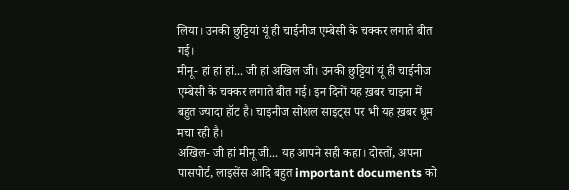लिया। उनकी छुट्टियां यूं ही चाईनीज एम्बेसी के चक्कर लगाते बीत गई।
मीनू- हां हां हां... जी हां अखिल जी। उनकी छुट्टियां यूं ही चाईनीज एम्बेसी के चक्कर लगाते बीत गई। इन दिनों यह ख़बर चाइना में बहुत ज्यादा हॉट है। चाइनीज सोशल साइट्स पर भी यह ख़बर धूम मचा रही है।
अखिल- जी हां मीनू जी... यह आपने सही कहा। दोस्तों, अपना पासपोर्ट, लाइसेंस आदि बहुत important documents को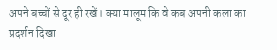अपने बच्चों से दूर ही रखें। क्या मालूम कि वे कब अपनी कला का प्रदर्शन दिखा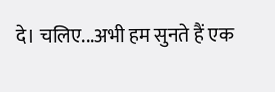दे। चलिए...अभी हम सुनते हैं एक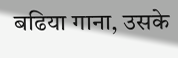बढिया गाना, उसके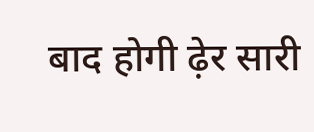बाद होगी ढ़ेर सारी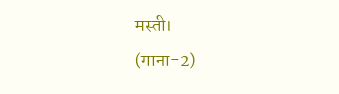मस्ती।
(गाना-2)